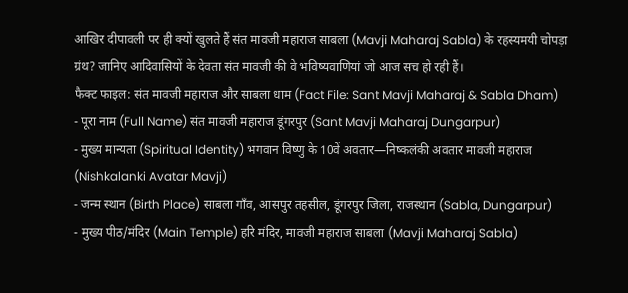आखिर दीपावली पर ही क्यों खुलते हैं संत मावजी महाराज साबला (Mavji Maharaj Sabla) के रहस्यमयी चोपड़ा ग्रंथ? जानिए आदिवासियों के देवता संत मावजी की वे भविष्यवाणियां जो आज सच हो रही हैं।
फैक्ट फाइल: संत मावजी महाराज और साबला धाम (Fact File: Sant Mavji Maharaj & Sabla Dham)
- पूरा नाम (Full Name) संत मावजी महाराज डूंगरपुर (Sant Mavji Maharaj Dungarpur)
- मुख्य मान्यता (Spiritual Identity) भगवान विष्णु के 10वें अवतार—निष्कलंकी अवतार मावजी महाराज (Nishkalanki Avatar Mavji)
- जन्म स्थान (Birth Place) साबला गाँव, आसपुर तहसील, डूंगरपुर जिला, राजस्थान (Sabla, Dungarpur)
- मुख्य पीठ/मंदिर (Main Temple) हरि मंदिर, मावजी महाराज साबला (Mavji Maharaj Sabla)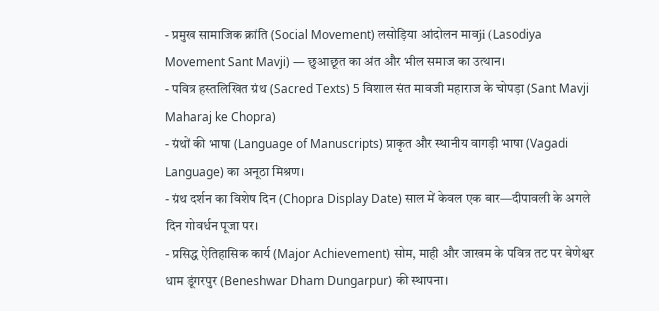- प्रमुख सामाजिक क्रांति (Social Movement) लसोड़िया आंदोलन मावji (Lasodiya Movement Sant Mavji) — छुआछूत का अंत और भील समाज का उत्थान।
- पवित्र हस्तलिखित ग्रंथ (Sacred Texts) 5 विशाल संत मावजी महाराज के चोपड़ा (Sant Mavji Maharaj ke Chopra)
- ग्रंथों की भाषा (Language of Manuscripts) प्राकृत और स्थानीय वागड़ी भाषा (Vagadi Language) का अनूठा मिश्रण।
- ग्रंथ दर्शन का विशेष दिन (Chopra Display Date) साल में केवल एक बार—दीपावली के अगले दिन गोवर्धन पूजा पर।
- प्रसिद्ध ऐतिहासिक कार्य (Major Achievement) सोम, माही और जाखम के पवित्र तट पर बेणेश्वर धाम डूंगरपुर (Beneshwar Dham Dungarpur) की स्थापना।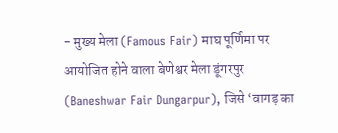- मुख्य मेला (Famous Fair) माघ पूर्णिमा पर आयोजित होने वाला बेणेश्वर मेला डूंगरपुर (Baneshwar Fair Dungarpur), जिसे ‘वागड़ का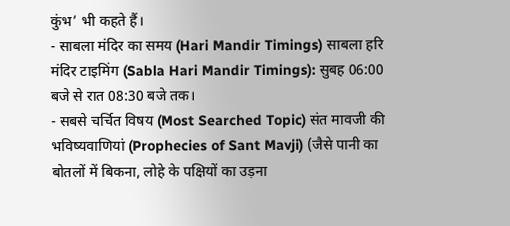कुंभ’ भी कहते हैं।
- साबला मंदिर का समय (Hari Mandir Timings) साबला हरि मंदिर टाइमिंग (Sabla Hari Mandir Timings): सुबह 06:00 बजे से रात 08:30 बजे तक।
- सबसे चर्चित विषय (Most Searched Topic) संत मावजी की भविष्यवाणियां (Prophecies of Sant Mavji) (जैसे पानी का बोतलों में बिकना, लोहे के पक्षियों का उड़ना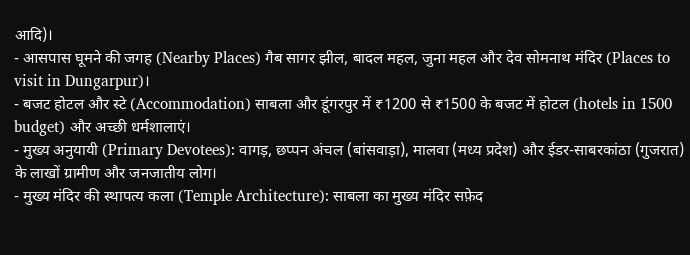आदि)।
- आसपास घूमने की जगह (Nearby Places) गैब सागर झील, बादल महल, जुना महल और देव सोमनाथ मंदिर (Places to visit in Dungarpur)।
- बजट होटल और स्टे (Accommodation) साबला और डूंगरपुर में ₹1200 से ₹1500 के बजट में होटल (hotels in 1500 budget) और अच्छी धर्मशालाएं।
- मुख्य अनुयायी (Primary Devotees): वागड़, छप्पन अंचल (बांसवाड़ा), मालवा (मध्य प्रदेश) और ईडर-साबरकांठा (गुजरात) के लाखों ग्रामीण और जनजातीय लोग।
- मुख्य मंदिर की स्थापत्य कला (Temple Architecture): साबला का मुख्य मंदिर सफ़ेद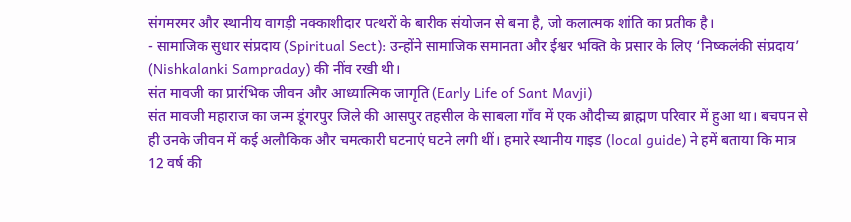संगमरमर और स्थानीय वागड़ी नक्काशीदार पत्थरों के बारीक संयोजन से बना है, जो कलात्मक शांति का प्रतीक है।
- सामाजिक सुधार संप्रदाय (Spiritual Sect): उन्होंने सामाजिक समानता और ईश्वर भक्ति के प्रसार के लिए ‘निष्कलंकी संप्रदाय’ (Nishkalanki Sampraday) की नींव रखी थी।
संत मावजी का प्रारंभिक जीवन और आध्यात्मिक जागृति (Early Life of Sant Mavji)
संत मावजी महाराज का जन्म डूंगरपुर जिले की आसपुर तहसील के साबला गाँव में एक औदीच्य ब्राह्मण परिवार में हुआ था। बचपन से ही उनके जीवन में कई अलौकिक और चमत्कारी घटनाएं घटने लगी थीं। हमारे स्थानीय गाइड (local guide) ने हमें बताया कि मात्र 12 वर्ष की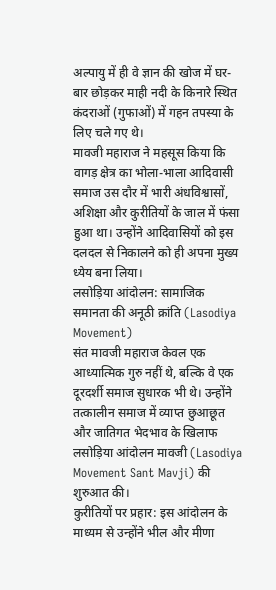अल्पायु में ही वे ज्ञान की खोज में घर-बार छोड़कर माही नदी के किनारे स्थित कंदराओं (गुफाओं) में गहन तपस्या के लिए चले गए थे।
मावजी महाराज ने महसूस किया कि वागड़ क्षेत्र का भोला-भाला आदिवासी समाज उस दौर में भारी अंधविश्वासों, अशिक्षा और कुरीतियों के जाल में फंसा हुआ था। उन्होंने आदिवासियों को इस दलदल से निकालने को ही अपना मुख्य ध्येय बना लिया।
लसोड़िया आंदोलन: सामाजिक समानता की अनूठी क्रांति (Lasodiya Movement)
संत मावजी महाराज केवल एक आध्यात्मिक गुरु नहीं थे, बल्कि वे एक दूरदर्शी समाज सुधारक भी थे। उन्होंने तत्कालीन समाज में व्याप्त छुआछूत और जातिगत भेदभाव के खिलाफ लसोड़िया आंदोलन मावजी (Lasodiya Movement Sant Mavji) की शुरुआत की।
कुरीतियों पर प्रहार: इस आंदोलन के माध्यम से उन्होंने भील और मीणा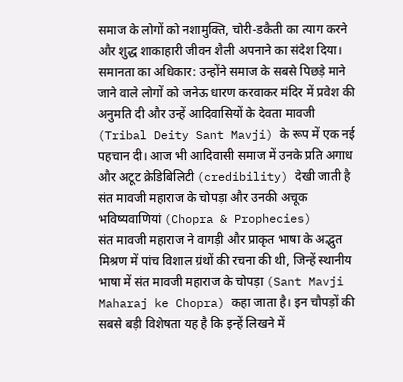समाज के लोगों को नशामुक्ति, चोरी-डकैती का त्याग करने और शुद्ध शाकाहारी जीवन शैली अपनाने का संदेश दिया।
समानता का अधिकार: उन्होंने समाज के सबसे पिछड़े माने जाने वाले लोगों को जनेऊ धारण करवाकर मंदिर में प्रवेश की अनुमति दी और उन्हें आदिवासियों के देवता मावजी (Tribal Deity Sant Mavji) के रूप में एक नई पहचान दी। आज भी आदिवासी समाज में उनके प्रति अगाध और अटूट क्रेडिबिलिटी (credibility) देखी जाती है
संत मावजी महाराज के चोपड़ा और उनकी अचूक भविष्यवाणियां (Chopra & Prophecies)
संत मावजी महाराज ने वागड़ी और प्राकृत भाषा के अद्भुत मिश्रण में पांच विशाल ग्रंथों की रचना की थी, जिन्हें स्थानीय भाषा में संत मावजी महाराज के चोपड़ा (Sant Mavji Maharaj ke Chopra) कहा जाता है। इन चौपड़ों की सबसे बड़ी विशेषता यह है कि इन्हें लिखने में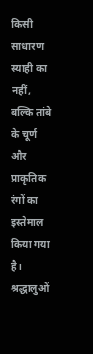किसी साधारण स्याही का नहीं, बल्कि तांबे के चूर्ण और प्राकृतिक रंगों का इस्तेमाल किया गया है।
श्रद्धालुओं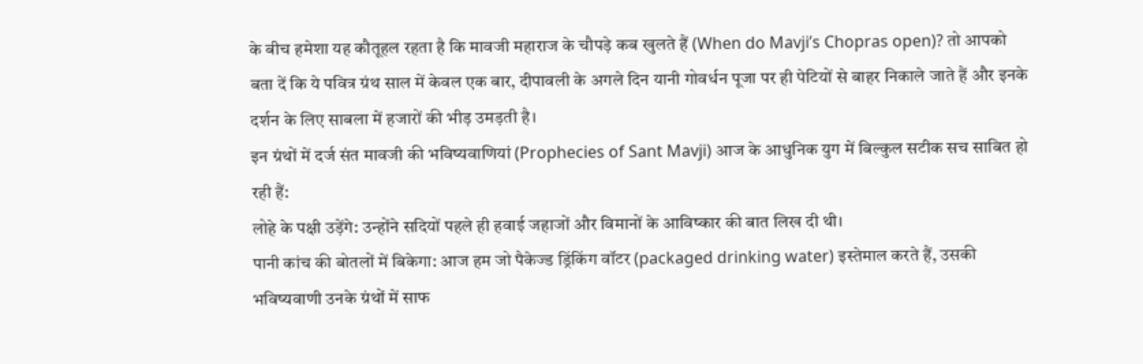के बीच हमेशा यह कौतूहल रहता है कि मावजी महाराज के चौपड़े कब खुलते हैं (When do Mavji’s Chopras open)? तो आपको बता दें कि ये पवित्र ग्रंथ साल में केवल एक बार, दीपावली के अगले दिन यानी गोवर्धन पूजा पर ही पेटियों से बाहर निकाले जाते हैं और इनके दर्शन के लिए साबला में हजारों की भीड़ उमड़ती है।
इन ग्रंथों में दर्ज संत मावजी की भविष्यवाणियां (Prophecies of Sant Mavji) आज के आधुनिक युग में बिल्कुल सटीक सच साबित हो रही हैं:
लोहे के पक्षी उड़ेंगे: उन्होंने सदियों पहले ही हवाई जहाजों और विमानों के आविष्कार की बात लिख दी थी।
पानी कांच की बोतलों में बिकेगा: आज हम जो पैकेज्ड ड्रिंकिंग वॉटर (packaged drinking water) इस्तेमाल करते हैं, उसकी भविष्यवाणी उनके ग्रंथों में साफ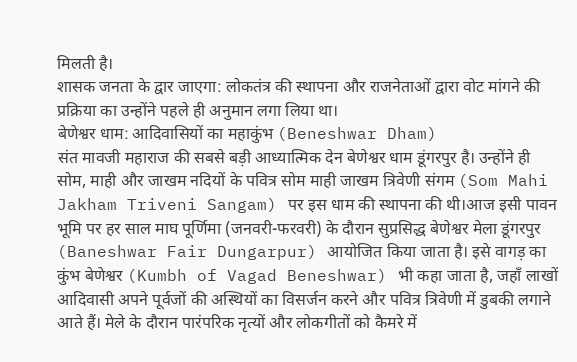मिलती है।
शासक जनता के द्वार जाएगा: लोकतंत्र की स्थापना और राजनेताओं द्वारा वोट मांगने की प्रक्रिया का उन्होंने पहले ही अनुमान लगा लिया था।
बेणेश्वर धाम: आदिवासियों का महाकुंभ (Beneshwar Dham)
संत मावजी महाराज की सबसे बड़ी आध्यात्मिक देन बेणेश्वर धाम डूंगरपुर है। उन्होंने ही सोम, माही और जाखम नदियों के पवित्र सोम माही जाखम त्रिवेणी संगम (Som Mahi Jakham Triveni Sangam) पर इस धाम की स्थापना की थी।आज इसी पावन भूमि पर हर साल माघ पूर्णिमा (जनवरी-फरवरी) के दौरान सुप्रसिद्ध बेणेश्वर मेला डूंगरपुर (Baneshwar Fair Dungarpur) आयोजित किया जाता है। इसे वागड़ का कुंभ बेणेश्वर (Kumbh of Vagad Beneshwar) भी कहा जाता है, जहाँ लाखों आदिवासी अपने पूर्वजों की अस्थियों का विसर्जन करने और पवित्र त्रिवेणी में डुबकी लगाने आते हैं। मेले के दौरान पारंपरिक नृत्यों और लोकगीतों को कैमरे में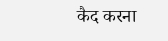कैद करना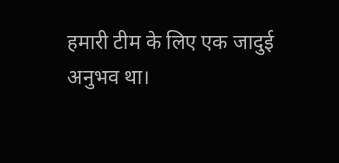हमारी टीम के लिए एक जादुई अनुभव था।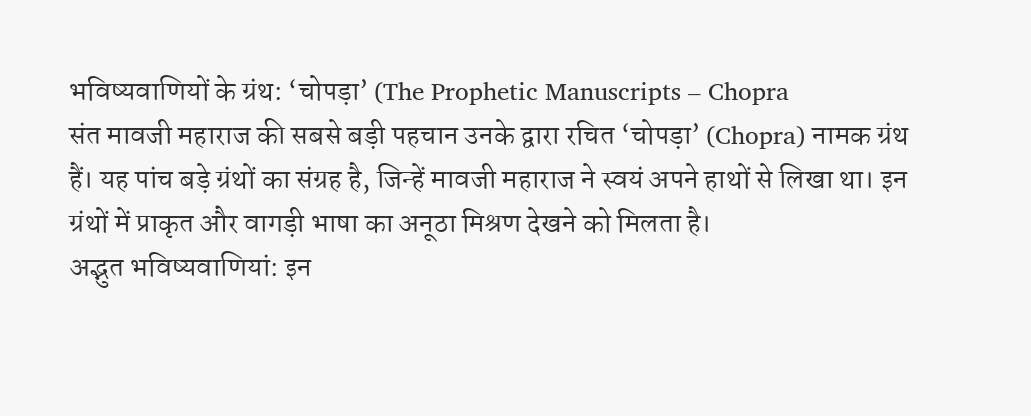भविष्यवाणियों के ग्रंथ: ‘चोपड़ा’ (The Prophetic Manuscripts – Chopra
संत मावजी महाराज की सबसे बड़ी पहचान उनके द्वारा रचित ‘चोपड़ा’ (Chopra) नामक ग्रंथ हैं। यह पांच बड़े ग्रंथों का संग्रह है, जिन्हें मावजी महाराज ने स्वयं अपने हाथों से लिखा था। इन ग्रंथों में प्राकृत और वागड़ी भाषा का अनूठा मिश्रण देखने को मिलता है।
अद्भुत भविष्यवाणियां: इन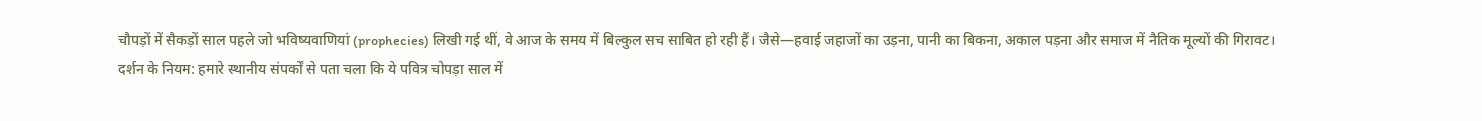चौपड़ों में सैकड़ों साल पहले जो भविष्यवाणियां (prophecies) लिखी गई थीं, वे आज के समय में बिल्कुल सच साबित हो रही हैं। जैसे—हवाई जहाजों का उड़ना, पानी का बिकना, अकाल पड़ना और समाज में नैतिक मूल्यों की गिरावट।
दर्शन के नियम: हमारे स्थानीय संपर्कों से पता चला कि ये पवित्र चोपड़ा साल में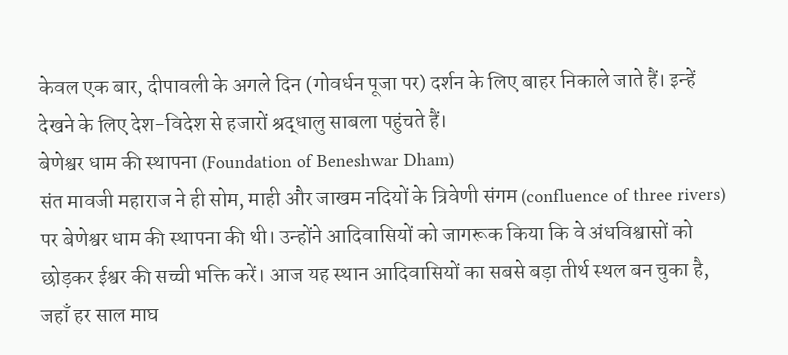केवल एक बार, दीपावली के अगले दिन (गोवर्धन पूजा पर) दर्शन के लिए बाहर निकाले जाते हैं। इन्हें देखने के लिए देश-विदेश से हजारों श्रद्धालु साबला पहुंचते हैं।
बेणेश्वर धाम की स्थापना (Foundation of Beneshwar Dham)
संत मावजी महाराज ने ही सोम, माही और जाखम नदियों के त्रिवेणी संगम (confluence of three rivers) पर बेणेश्वर धाम की स्थापना की थी। उन्होंने आदिवासियों को जागरूक किया कि वे अंधविश्वासों को छोड़कर ईश्वर की सच्ची भक्ति करें। आज यह स्थान आदिवासियों का सबसे बड़ा तीर्थ स्थल बन चुका है, जहाँ हर साल माघ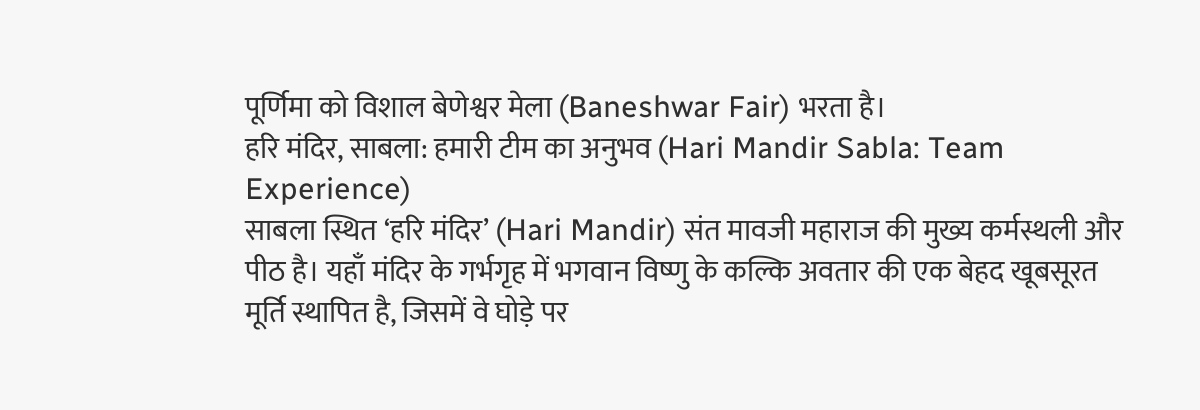पूर्णिमा को विशाल बेणेश्वर मेला (Baneshwar Fair) भरता है।
हरि मंदिर, साबला: हमारी टीम का अनुभव (Hari Mandir Sabla: Team Experience)
साबला स्थित ‘हरि मंदिर’ (Hari Mandir) संत मावजी महाराज की मुख्य कर्मस्थली और पीठ है। यहाँ मंदिर के गर्भगृह में भगवान विष्णु के कल्कि अवतार की एक बेहद खूबसूरत मूर्ति स्थापित है, जिसमें वे घोड़े पर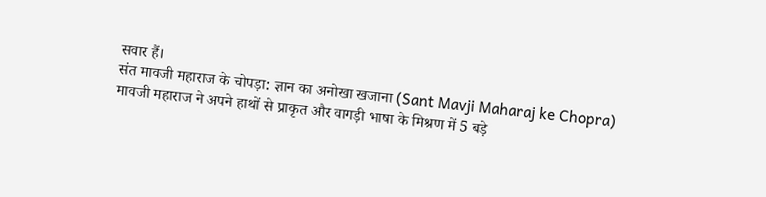सवार हैं।
संत मावजी महाराज के चोपड़ा: ज्ञान का अनोखा खजाना (Sant Mavji Maharaj ke Chopra)
मावजी महाराज ने अपने हाथों से प्राकृत और वागड़ी भाषा के मिश्रण में 5 बड़े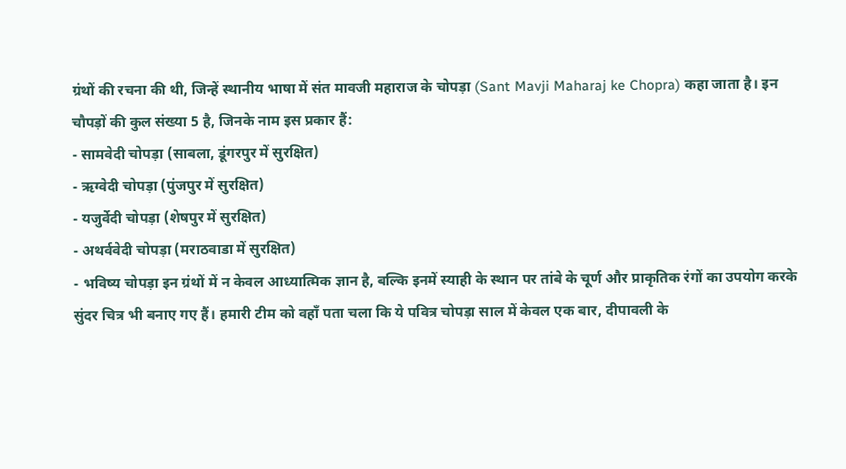ग्रंथों की रचना की थी, जिन्हें स्थानीय भाषा में संत मावजी महाराज के चोपड़ा (Sant Mavji Maharaj ke Chopra) कहा जाता है। इन चौपड़ों की कुल संख्या 5 है, जिनके नाम इस प्रकार हैं:
- सामवेदी चोपड़ा (साबला, डूंगरपुर में सुरक्षित)
- ऋग्वेदी चोपड़ा (पुंजपुर में सुरक्षित)
- यजुर्वेदी चोपड़ा (शेषपुर में सुरक्षित)
- अथर्ववेदी चोपड़ा (मराठवाडा में सुरक्षित)
- भविष्य चोपड़ा इन ग्रंथों में न केवल आध्यात्मिक ज्ञान है, बल्कि इनमें स्याही के स्थान पर तांबे के चूर्ण और प्राकृतिक रंगों का उपयोग करके सुंदर चित्र भी बनाए गए हैं। हमारी टीम को वहाँ पता चला कि ये पवित्र चोपड़ा साल में केवल एक बार, दीपावली के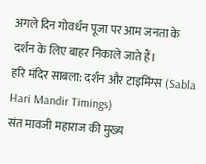अगले दिन गोवर्धन पूजा पर आम जनता के दर्शन के लिए बाहर निकाले जाते हैं।
हरि मंदिर साबला: दर्शन और टाइमिंग्स (Sabla Hari Mandir Timings)
संत मावजी महाराज की मुख्य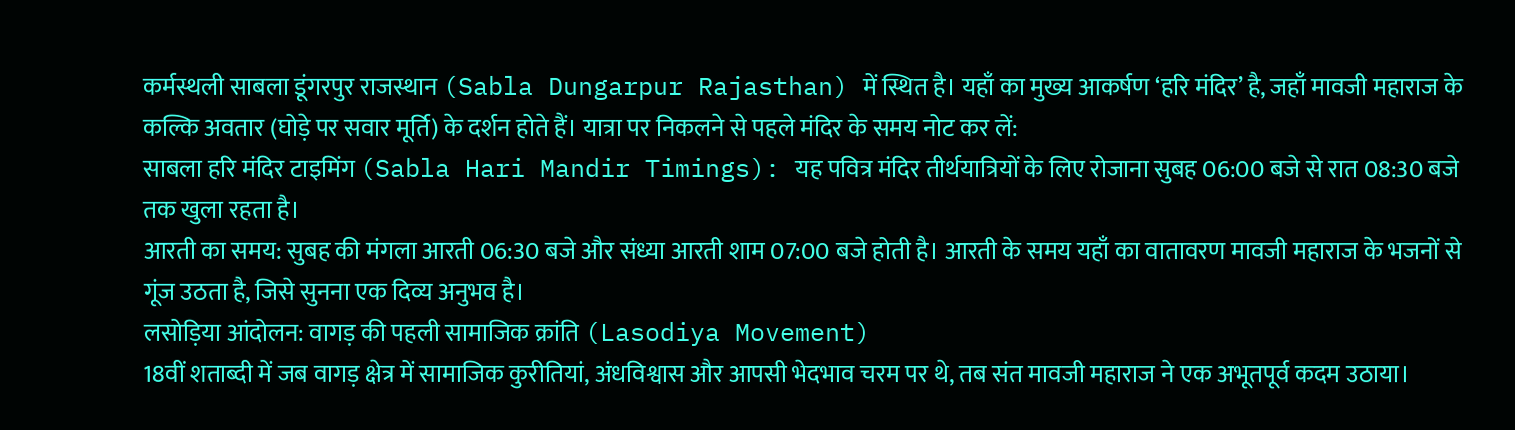कर्मस्थली साबला डूंगरपुर राजस्थान (Sabla Dungarpur Rajasthan) में स्थित है। यहाँ का मुख्य आकर्षण ‘हरि मंदिर’ है, जहाँ मावजी महाराज के कल्कि अवतार (घोड़े पर सवार मूर्ति) के दर्शन होते हैं। यात्रा पर निकलने से पहले मंदिर के समय नोट कर लें:
साबला हरि मंदिर टाइमिंग (Sabla Hari Mandir Timings): यह पवित्र मंदिर तीर्थयात्रियों के लिए रोजाना सुबह 06:00 बजे से रात 08:30 बजे तक खुला रहता है।
आरती का समय: सुबह की मंगला आरती 06:30 बजे और संध्या आरती शाम 07:00 बजे होती है। आरती के समय यहाँ का वातावरण मावजी महाराज के भजनों से गूंज उठता है, जिसे सुनना एक दिव्य अनुभव है।
लसोड़िया आंदोलन: वागड़ की पहली सामाजिक क्रांति (Lasodiya Movement)
18वीं शताब्दी में जब वागड़ क्षेत्र में सामाजिक कुरीतियां, अंधविश्वास और आपसी भेदभाव चरम पर थे, तब संत मावजी महाराज ने एक अभूतपूर्व कदम उठाया।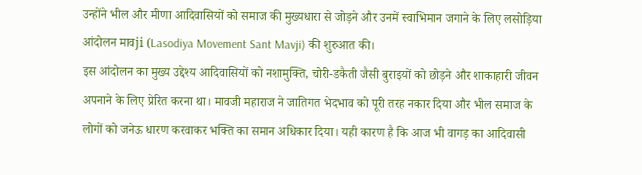उन्होंने भील और मीणा आदिवासियों को समाज की मुख्यधारा से जोड़ने और उनमें स्वाभिमान जगाने के लिए लसोड़िया आंदोलन मावji (Lasodiya Movement Sant Mavji) की शुरुआत की।
इस आंदोलन का मुख्य उद्देश्य आदिवासियों को नशामुक्ति, चोरी-डकैती जैसी बुराइयों को छोड़ने और शाकाहारी जीवन अपनाने के लिए प्रेरित करना था। मावजी महाराज ने जातिगत भेदभाव को पूरी तरह नकार दिया और भील समाज के लोगों को जनेऊ धारण करवाकर भक्ति का समान अधिकार दिया। यही कारण है कि आज भी वागड़ का आदिवासी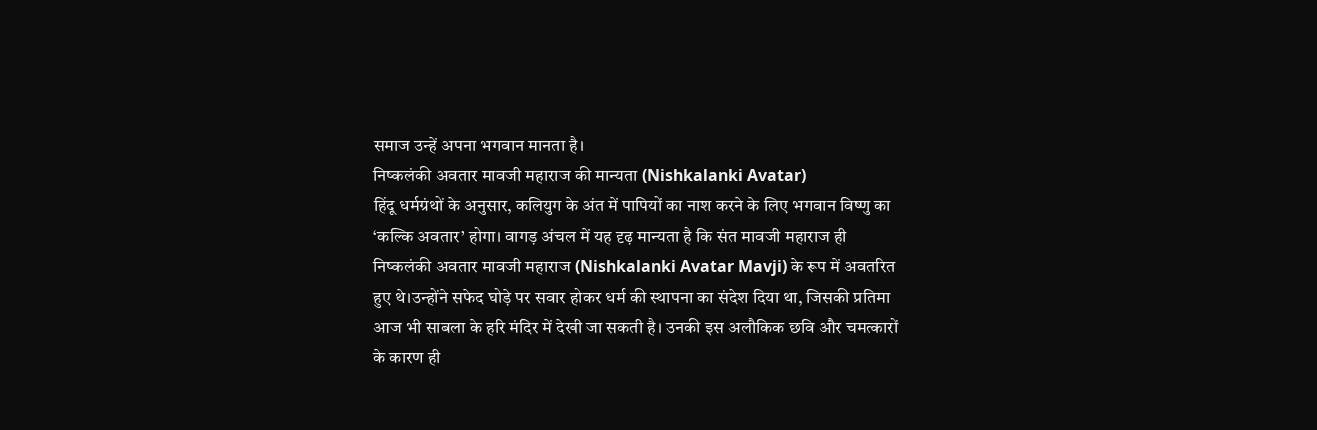समाज उन्हें अपना भगवान मानता है।
निष्कलंकी अवतार मावजी महाराज की मान्यता (Nishkalanki Avatar)
हिंदू धर्मग्रंथों के अनुसार, कलियुग के अंत में पापियों का नाश करने के लिए भगवान विष्णु का ‘कल्कि अवतार’ होगा। वागड़ अंचल में यह दृढ़ मान्यता है कि संत मावजी महाराज ही निष्कलंकी अवतार मावजी महाराज (Nishkalanki Avatar Mavji) के रूप में अवतरित हुए थे।उन्होंने सफेद घोड़े पर सवार होकर धर्म की स्थापना का संदेश दिया था, जिसकी प्रतिमा आज भी साबला के हरि मंदिर में देखी जा सकती है। उनकी इस अलौकिक छवि और चमत्कारों के कारण ही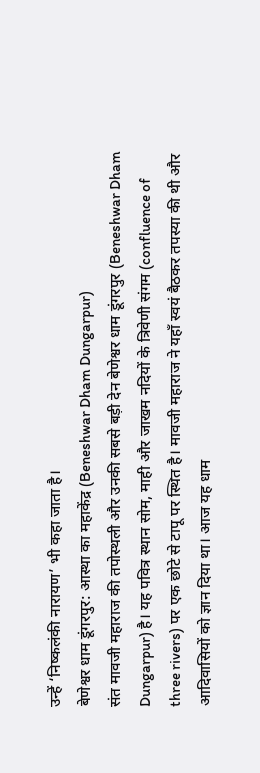उन्हें ‘निष्कलंकी नारायण’ भी कहा जाता है।
बेणेश्वर धाम डूंगरपुर: आस्था का महाकेंद्र (Beneshwar Dham Dungarpur)
संत मावजी महाराज की तपोस्थली और उनकी सबसे बड़ी देन बेणेश्वर धाम डूंगरपुर (Beneshwar Dham Dungarpur) है। यह पवित्र स्थान सोम, माही और जाखम नदियों के त्रिवेणी संगम (confluence of three rivers) पर एक छोटे से टापू पर स्थित है। मावजी महाराज ने यहाँ स्वयं बैठकर तपस्या की थी और आदिवासियों को ज्ञान दिया था। आज यह धाम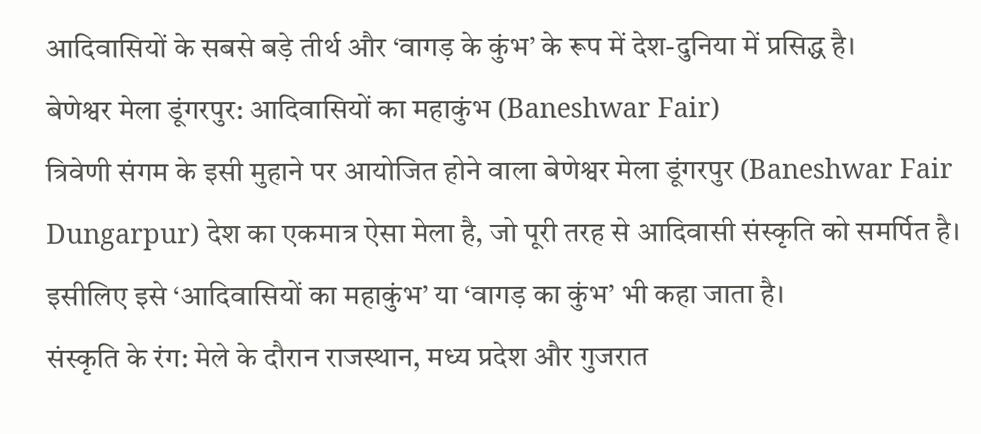आदिवासियों के सबसे बड़े तीर्थ और ‘वागड़ के कुंभ’ के रूप में देश-दुनिया में प्रसिद्ध है।
बेणेश्वर मेला डूंगरपुर: आदिवासियों का महाकुंभ (Baneshwar Fair)
त्रिवेणी संगम के इसी मुहाने पर आयोजित होने वाला बेणेश्वर मेला डूंगरपुर (Baneshwar Fair Dungarpur) देश का एकमात्र ऐसा मेला है, जो पूरी तरह से आदिवासी संस्कृति को समर्पित है। इसीलिए इसे ‘आदिवासियों का महाकुंभ’ या ‘वागड़ का कुंभ’ भी कहा जाता है।
संस्कृति के रंग: मेले के दौरान राजस्थान, मध्य प्रदेश और गुजरात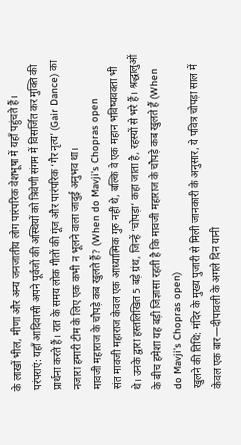के लाखों भील, मीणा और अन्य जनजातीय लोग पारंपरिक वेशभूषा में यहाँ पहुंचते हैं।
परंपराएं: यहाँ आदिवासी अपने पूर्वजों की अस्थियों को त्रिवेणी संगम में विसर्जित कर मुक्ति की प्रार्थना करते हैं। रात के समय लोक गीतों की गूंज और पारंपरिक ‘गैर नृत्य’ (Gair Dance) का नजारा हमारी टीम के लिए एक कभी न भूलने वाला जादुई अनुभव था।
मावजी महाराज के चौपड़े कब खुलते हैं? (When do Mavji’s Chopras open
संत मावजी महाराज केवल एक आध्यात्मिक गुरु नहीं थे, बल्कि वे एक महान भविष्यवक्ता भी थे। उनके द्वारा हस्तलिखित 5 बड़े ग्रंथ, जिन्हें ‘चोपड़ा’ कहा जाता है, रहस्यों से भरे हैं। श्रद्धालुओं के बीच हमेशा यह बड़ी जिज्ञासा रहती है कि मावजी महाराज के चौपड़े कब खुलते हैं (When do Mavji’s Chopras open)
खुलने की तिथि: मंदिर के मुख्य पुजारी से मिली जानकारी के अनुसार, ये पवित्र चोपड़ा साल में केवल एक बार—दीपावली के अगले दिन यानी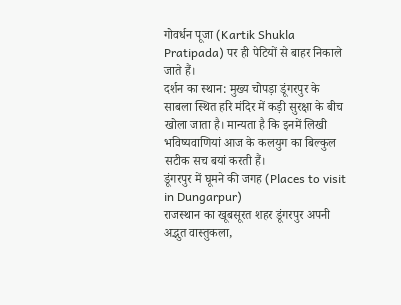गोवर्धन पूजा (Kartik Shukla Pratipada) पर ही पेटियों से बाहर निकाले जाते हैं।
दर्शन का स्थान: मुख्य चोपड़ा डूंगरपुर के साबला स्थित हरि मंदिर में कड़ी सुरक्षा के बीच खोला जाता है। मान्यता है कि इनमें लिखी भविष्यवाणियां आज के कलयुग का बिल्कुल सटीक सच बयां करती हैं।
डूंगरपुर में घूमने की जगह (Places to visit in Dungarpur)
राजस्थान का खूबसूरत शहर डूंगरपुर अपनी अद्भुत वास्तुकला,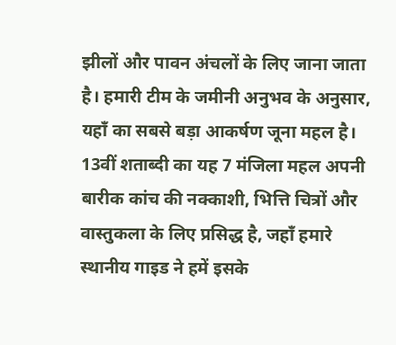झीलों और पावन अंचलों के लिए जाना जाता है। हमारी टीम के जमीनी अनुभव के अनुसार, यहाँ का सबसे बड़ा आकर्षण जूना महल है। 13वीं शताब्दी का यह 7 मंजिला महल अपनी बारीक कांच की नक्काशी, भित्ति चित्रों और वास्तुकला के लिए प्रसिद्ध है, जहाँ हमारे स्थानीय गाइड ने हमें इसके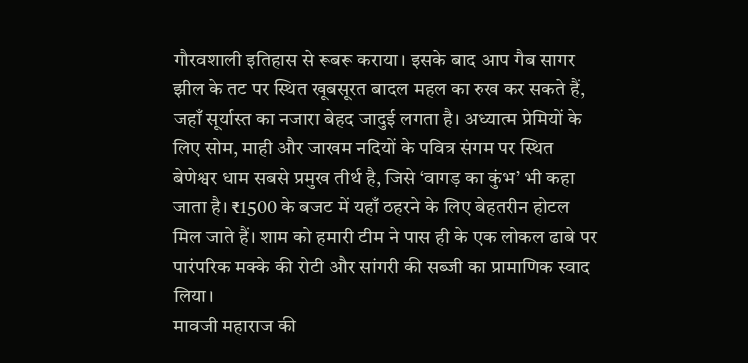गौरवशाली इतिहास से रूबरू कराया। इसके बाद आप गैब सागर झील के तट पर स्थित खूबसूरत बादल महल का रुख कर सकते हैं, जहाँ सूर्यास्त का नजारा बेहद जादुई लगता है। अध्यात्म प्रेमियों के लिए सोम, माही और जाखम नदियों के पवित्र संगम पर स्थित बेणेश्वर धाम सबसे प्रमुख तीर्थ है, जिसे ‘वागड़ का कुंभ’ भी कहा जाता है। ₹1500 के बजट में यहाँ ठहरने के लिए बेहतरीन होटल मिल जाते हैं। शाम को हमारी टीम ने पास ही के एक लोकल ढाबे पर पारंपरिक मक्के की रोटी और सांगरी की सब्जी का प्रामाणिक स्वाद लिया।
मावजी महाराज की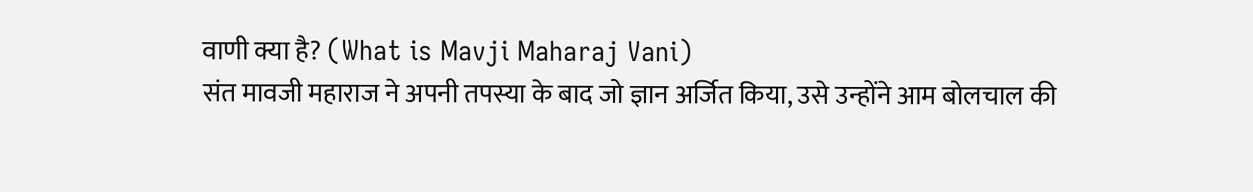वाणी क्या है? (What is Mavji Maharaj Vani)
संत मावजी महाराज ने अपनी तपस्या के बाद जो ज्ञान अर्जित किया, उसे उन्होंने आम बोलचाल की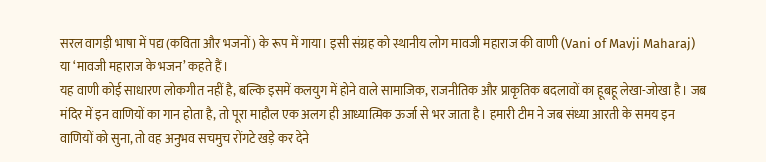सरल वागड़ी भाषा में पद्य (कविता और भजनों) के रूप में गाया। इसी संग्रह को स्थानीय लोग मावजी महाराज की वाणी (Vani of Mavji Maharaj) या ‘मावजी महाराज के भजन’ कहते हैं।
यह वाणी कोई साधारण लोकगीत नहीं है, बल्कि इसमें कलयुग में होने वाले सामाजिक, राजनीतिक और प्राकृतिक बदलावों का हूबहू लेखा-जोखा है। जब मंदिर में इन वाणियों का गान होता है, तो पूरा माहौल एक अलग ही आध्यात्मिक ऊर्जा से भर जाता है। हमारी टीम ने जब संध्या आरती के समय इन वाणियों को सुना, तो वह अनुभव सचमुच रोंगटे खड़े कर देने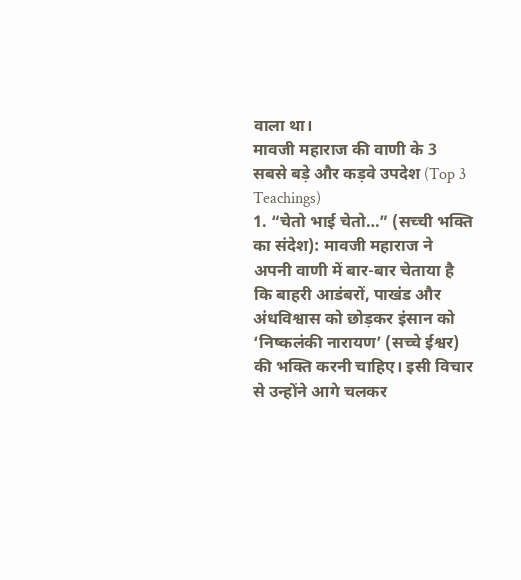वाला था।
मावजी महाराज की वाणी के 3 सबसे बड़े और कड़वे उपदेश (Top 3 Teachings)
1. “चेतो भाई चेतो…” (सच्ची भक्ति का संदेश): मावजी महाराज ने अपनी वाणी में बार-बार चेताया है कि बाहरी आडंबरों, पाखंड और अंधविश्वास को छोड़कर इंसान को ‘निष्कलंकी नारायण’ (सच्चे ईश्वर) की भक्ति करनी चाहिए। इसी विचार से उन्होंने आगे चलकर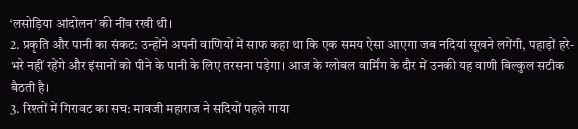‘लसोड़िया आंदोलन’ की नींव रखी थी।
2. प्रकृति और पानी का संकट: उन्होंने अपनी वाणियों में साफ कहा था कि एक समय ऐसा आएगा जब नदियां सूखने लगेंगी, पहाड़ों हरे-भरे नहीं रहेंगे और इंसानों को पीने के पानी के लिए तरसना पड़ेगा। आज के ग्लोबल वार्मिंग के दौर में उनकी यह वाणी बिल्कुल सटीक बैठती है।
3. रिश्तों में गिरावट का सच: मावजी महाराज ने सदियों पहले गाया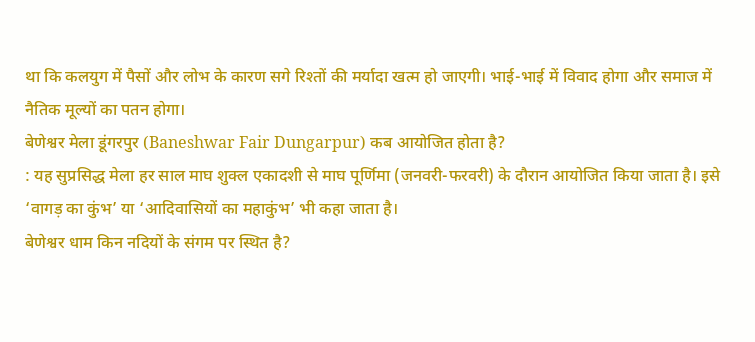था कि कलयुग में पैसों और लोभ के कारण सगे रिश्तों की मर्यादा खत्म हो जाएगी। भाई-भाई में विवाद होगा और समाज में नैतिक मूल्यों का पतन होगा।
बेणेश्वर मेला डूंगरपुर (Baneshwar Fair Dungarpur) कब आयोजित होता है?
: यह सुप्रसिद्ध मेला हर साल माघ शुक्ल एकादशी से माघ पूर्णिमा (जनवरी-फरवरी) के दौरान आयोजित किया जाता है। इसे ‘वागड़ का कुंभ’ या ‘आदिवासियों का महाकुंभ’ भी कहा जाता है।
बेणेश्वर धाम किन नदियों के संगम पर स्थित है?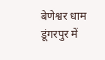बेणेश्वर धाम डूंगरपुर में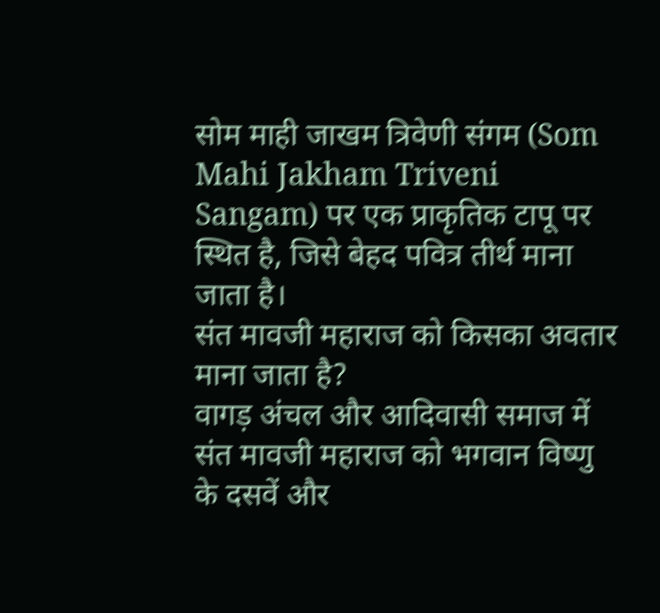सोम माही जाखम त्रिवेणी संगम (Som Mahi Jakham Triveni Sangam) पर एक प्राकृतिक टापू पर स्थित है, जिसे बेहद पवित्र तीर्थ माना जाता है।
संत मावजी महाराज को किसका अवतार माना जाता है?
वागड़ अंचल और आदिवासी समाज में संत मावजी महाराज को भगवान विष्णु के दसवें और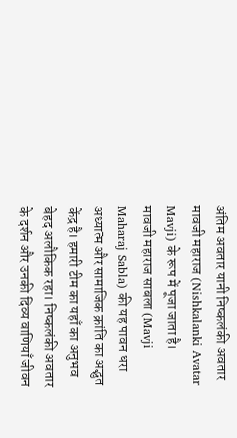अंतिम अवतार यानी निष्कलंकी अवतार मावजी महाराज (Nishkalanki Avatar Mavji) के रूप में पूजा जाता है।
मावजी महाराज साबला (Mavji Maharaj Sabla) की यह पावन धरा अध्यात्म और सामाजिक क्रांति का अद्भुत केंद्र है। हमारी टीम का यहाँ का अनुभव बेहद अलौकिक रहा। निष्कलंकी अवतार के दर्शन और उनकी दिव्य वाणियाँ जीवन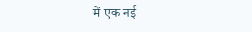में एक नई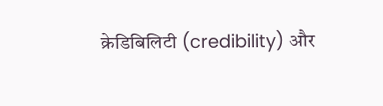क्रेडिबिलिटी (credibility) और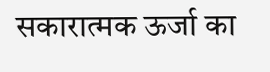सकारात्मक ऊर्जा का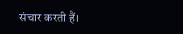संचार करती हैं।